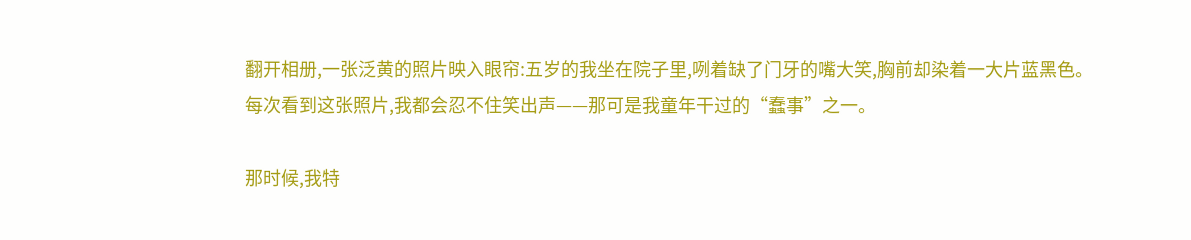翻开相册,一张泛黄的照片映入眼帘:五岁的我坐在院子里,咧着缺了门牙的嘴大笑,胸前却染着一大片蓝黑色。每次看到这张照片,我都会忍不住笑出声——那可是我童年干过的“蠢事”之一。

那时候,我特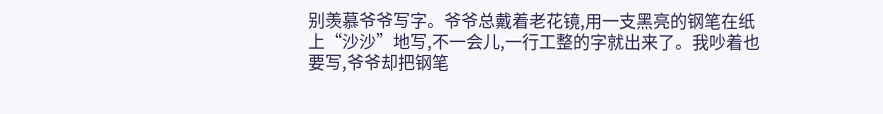别羡慕爷爷写字。爷爷总戴着老花镜,用一支黑亮的钢笔在纸上“沙沙”地写,不一会儿,一行工整的字就出来了。我吵着也要写,爷爷却把钢笔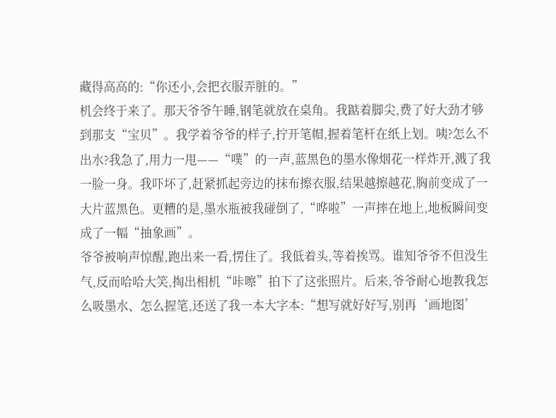藏得高高的:“你还小,会把衣服弄脏的。”
机会终于来了。那天爷爷午睡,钢笔就放在桌角。我踮着脚尖,费了好大劲才够到那支“宝贝”。我学着爷爷的样子,拧开笔帽,握着笔杆在纸上划。咦?怎么不出水?我急了,用力一甩——“噗”的一声,蓝黑色的墨水像烟花一样炸开,溅了我一脸一身。我吓坏了,赶紧抓起旁边的抹布擦衣服,结果越擦越花,胸前变成了一大片蓝黑色。更糟的是,墨水瓶被我碰倒了,“哗啦”一声摔在地上,地板瞬间变成了一幅“抽象画”。
爷爷被响声惊醒,跑出来一看,愣住了。我低着头,等着挨骂。谁知爷爷不但没生气,反而哈哈大笑,掏出相机“咔嚓”拍下了这张照片。后来,爷爷耐心地教我怎么吸墨水、怎么握笔,还送了我一本大字本:“想写就好好写,别再‘画地图’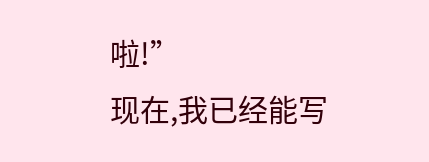啦!”
现在,我已经能写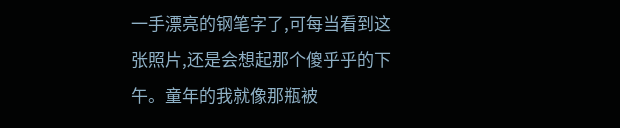一手漂亮的钢笔字了,可每当看到这张照片,还是会想起那个傻乎乎的下午。童年的我就像那瓶被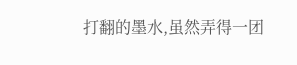打翻的墨水,虽然弄得一团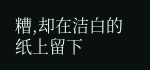糟,却在洁白的纸上留下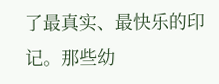了最真实、最快乐的印记。那些幼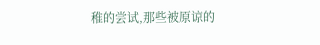稚的尝试,那些被原谅的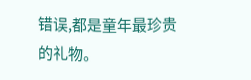错误,都是童年最珍贵的礼物。